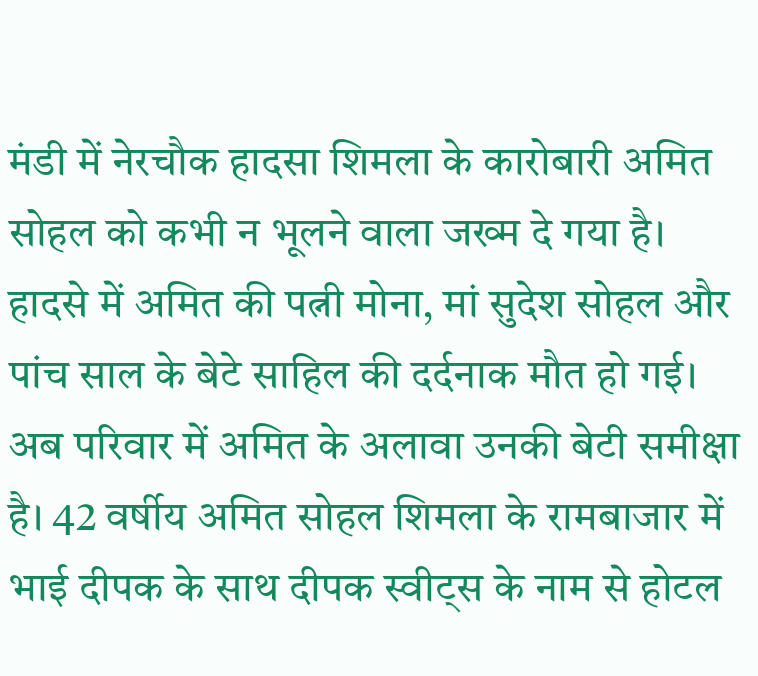मंडी में नेरचौक हादसा शिमला के कारोबारी अमित सोहल को कभी न भूलने वाला जख्म दे गया है। हादसे में अमित की पत्नी मोना, मां सुदेश सोहल और पांच साल के बेटे साहिल की दर्दनाक मौत हो गई। अब परिवार में अमित के अलावा उनकी बेटी समीक्षा है। 42 वर्षीय अमित सोहल शिमला के रामबाजार में भाई दीपक के साथ दीपक स्वीट्स के नाम से होटल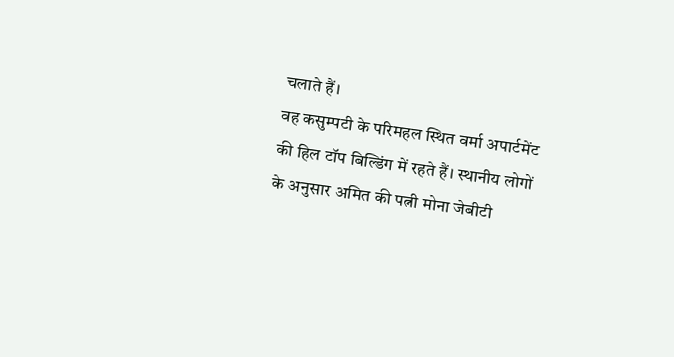चलाते हैं।
वह कसुम्पटी के परिमहल स्थित वर्मा अपार्टमेंट की हिल टॉप बिल्डिंग में रहते हैं। स्थानीय लोगों के अनुसार अमित की पत्नी मोना जेबीटी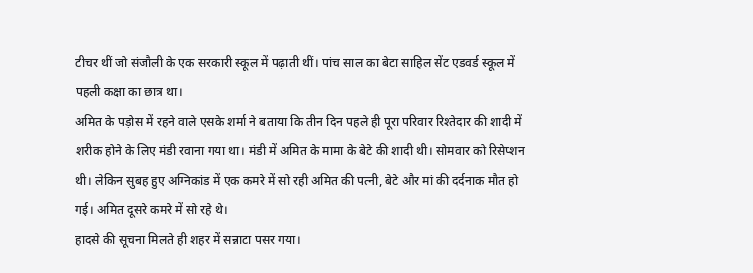टीचर थीं जो संजौली के एक सरकारी स्कूल में पढ़ाती थीं। पांच साल का बेटा साहिल सेंट एडवर्ड स्कूल में पहली कक्षा का छात्र था।
अमित के पड़ोस में रहने वाले एसके शर्मा ने बताया कि तीन दिन पहले ही पूरा परिवार रिश्तेदार की शादी में शरीक होने के लिए मंडी रवाना गया था। मंडी में अमित के मामा के बेटे की शादी थी। सोमवार को रिसेप्शन थी। लेकिन सुबह हुए अग्निकांड में एक कमरे में सो रही अमित की पत्नी, बेटे और मां की दर्दनाक मौत हो गई। अमित दूसरे कमरे में सो रहे थे।
हादसे की सूचना मिलते ही शहर में सन्नाटा पसर गया।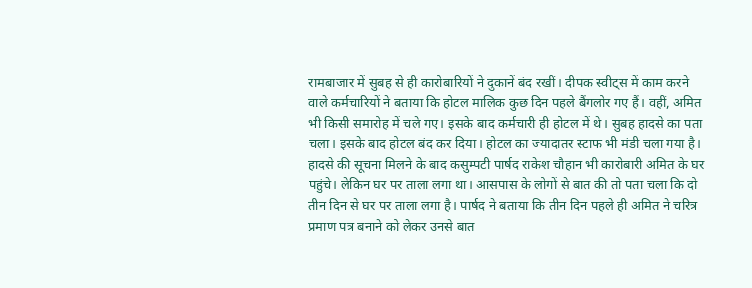रामबाजार में सुबह से ही कारोबारियों ने दुकानें बंद रखीं। दीपक स्वीट्स में काम करने वाले कर्मचारियों ने बताया कि होटल मालिक कुछ दिन पहले बैंगलोर गए हैं। वहीं, अमित भी किसी समारोह में चले गए। इसके बाद कर्मचारी ही होटल में थे। सुबह हादसे का पता चला। इसके बाद होटल बंद कर दिया। होटल का ज्यादातर स्टाफ भी मंडी चला गया है।
हादसे की सूचना मिलने के बाद कसुम्पटी पार्षद राकेश चौहान भी कारोबारी अमित के घर पहुंचे। लेकिन घर पर ताला लगा था। आसपास के लोगों से बात की तो पता चला कि दो तीन दिन से घर पर ताला लगा है। पार्षद ने बताया कि तीन दिन पहले ही अमित ने चरित्र प्रमाण पत्र बनाने को लेकर उनसे बात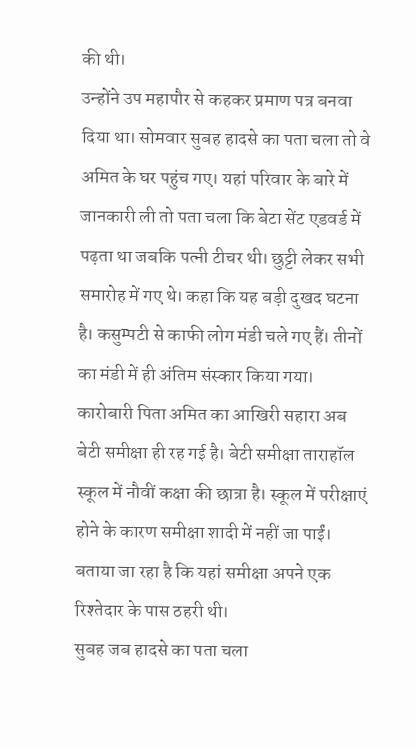की थी।
उन्होंने उप महापौर से कहकर प्रमाण पत्र बनवा दिया था। सोमवार सुबह हादसे का पता चला तो वे अमित के घर पहुंच गए। यहां परिवार के बारे में जानकारी ली तो पता चला कि बेटा सेंट एडवर्ड में पढ़ता था जबकि पत्नी टीचर थी। छुट्टी लेकर सभी समारोह में गए थे। कहा कि यह बड़ी दुखद घटना है। कसुम्पटी से काफी लोग मंडी चले गए हैं। तीनों का मंडी में ही अंतिम संस्कार किया गया।
कारोबारी पिता अमित का आखिरी सहारा अब बेटी समीक्षा ही रह गई है। बेटी समीक्षा ताराहॉल स्कूल में नौवीं कक्षा की छात्रा है। स्कूल में परीक्षाएं होने के कारण समीक्षा शादी में नहीं जा पाईं। बताया जा रहा है कि यहां समीक्षा अपने एक रिश्तेदार के पास ठहरी थी।
सुबह जब हादसे का पता चला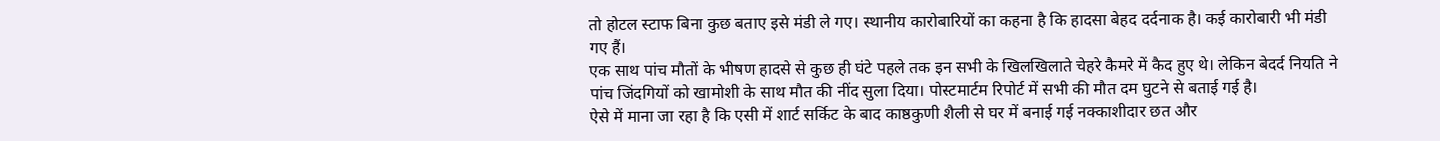तो होटल स्टाफ बिना कुछ बताए इसे मंडी ले गए। स्थानीय कारोबारियों का कहना है कि हादसा बेहद दर्दनाक है। कई कारोबारी भी मंडी गए हैं।
एक साथ पांच मौतों के भीषण हादसे से कुछ ही घंटे पहले तक इन सभी के खिलखिलाते चेहरे कैमरे में कैद हुए थे। लेकिन बेदर्द नियति ने पांच जिंदगियों को खामोशी के साथ मौत की नींद सुला दिया। पोस्टमार्टम रिपोर्ट में सभी की मौत दम घुटने से बताई गई है।
ऐसे में माना जा रहा है कि एसी में शार्ट सर्किट के बाद काष्ठकुणी शैली से घर में बनाई गई नक्काशीदार छत और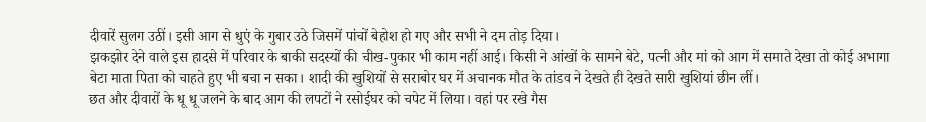दीवारें सुलग उठीं। इसी आग से धुएं के गुबार उठे जिसमें पांचों बेहोश हो गए और सभी ने दम तोड़ दिया।
झकझोर देने वाले इस हादसे में परिवार के बाकी सदस्यों की चीख-पुकार भी काम नहीं आई। किसी ने आंखों के सामने बेटे, पत्नी और मां को आग में समाते देखा तो कोई अभागा बेटा माता पिता को चाहते हुए भी बचा न सका। शादी की खुशियों से सराबोर घर में अचानक मौत के तांडव ने देखते ही देखते सारी खुशियां छीन लीं।
छत और दीवारों के धू धू जलने के बाद आग की लपटों ने रसोईघर को चपेट में लिया। वहां पर रखे गैस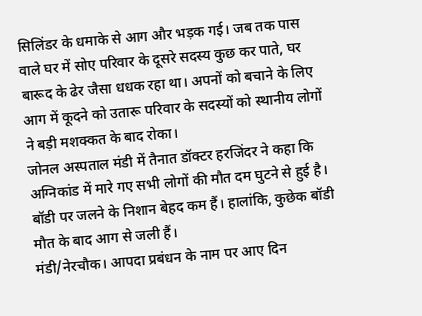सिलिंडर के धमाके से आग और भड़क गई। जब तक पास वाले घर में सोए परिवार के दूसरे सदस्य कुछ कर पाते, घर बारूद के ढेर जैसा धधक रहा था। अपनों को बचाने के लिए आग में कूदने को उतारू परिवार के सदस्यों को स्थानीय लोगों ने बड़ी मशक्कत के बाद रोका।
जोनल अस्पताल मंडी में तैनात डॉक्टर हरजिंदर ने कहा कि अग्निकांड में मारे गए सभी लोगों की मौत दम घुटने से हुई है। बॉडी पर जलने के निशान बेहद कम हैं। हालांकि, कुछेक बॉडी मौत के बाद आग से जली हैं।
मंडी/नेरचौक। आपदा प्रबंधन के नाम पर आए दिन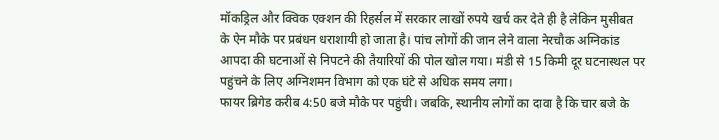मॉकड्रिल और क्विक एक्शन की रिहर्सल में सरकार लाखों रुपये खर्च कर देते ही है लेकिन मुसीबत के ऐन मौके पर प्रबंधन धराशायी हो जाता है। पांच लोगों की जान लेने वाला नेरचौक अग्निकांड आपदा की घटनाओं से निपटने की तैयारियों की पोल खोल गया। मंडी से 15 किमी दूर घटनास्थल पर पहुंचने के लिए अग्निशमन विभाग को एक घंटे से अधिक समय लगा।
फायर ब्रिगेड करीब 4:50 बजे मौके पर पहुंची। जबकि, स्थानीय लोगों का दावा है कि चार बजे के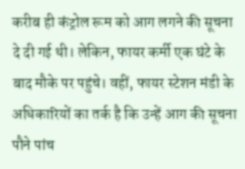करीब ही कंट्रोल रूम को आग लगने की सूचना दे दी गई थी। लेकिन, फायर कर्मी एक घंटे के बाद मौके पर पहुंचे। वहीं, फायर स्टेशन मंडी के अधिकारियों का तर्क है कि उन्हें आग की सूचना पौने पांच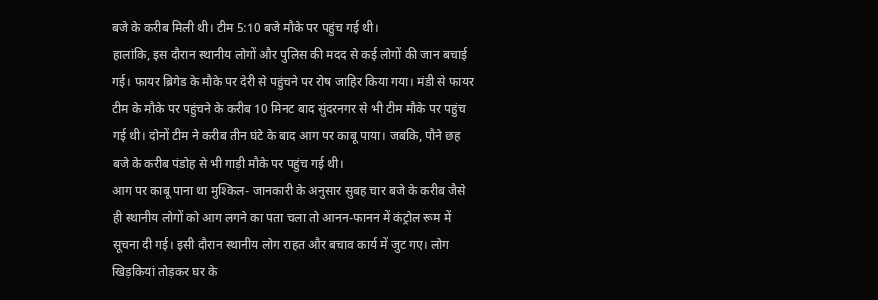बजे के करीब मिली थी। टीम 5:10 बजे मौके पर पहुंच गई थी।
हालांकि, इस दौरान स्थानीय लोगों और पुलिस की मदद से कई लोगों की जान बचाई गई। फायर ब्रिगेड के मौके पर देरी से पहुंचने पर रोष जाहिर किया गया। मंडी से फायर टीम के मौके पर पहुंचने के करीब 10 मिनट बाद सुंदरनगर से भी टीम मौके पर पहुंच गई थी। दोनों टीम ने करीब तीन घंटे के बाद आग पर काबू पाया। जबकि, पौने छह बजे के करीब पंडोह से भी गाड़ी मौके पर पहुंच गई थी।
आग पर काबू पाना था मुश्किल- जानकारी के अनुसार सुबह चार बजे के करीब जैसे ही स्थानीय लोगों को आग लगने का पता चला तो आनन-फानन में कंट्रोल रूम में सूचना दी गई। इसी दौरान स्थानीय लोग राहत और बचाव कार्य में जुट गए। लोग खिड़कियां तोड़कर घर के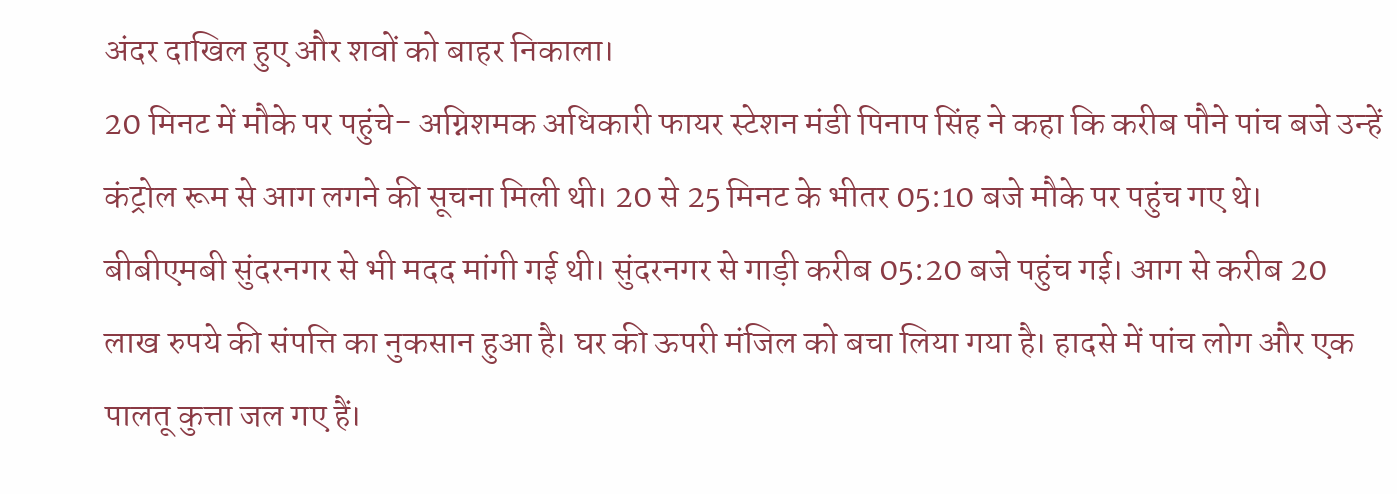अंदर दाखिल हुए और शवों को बाहर निकाला।
20 मिनट में मौके पर पहुंचे- अग्निशमक अधिकारी फायर स्टेशन मंडी पिनाप सिंह ने कहा कि करीब पौने पांच बजे उन्हें कंट्रोल रूम से आग लगने की सूचना मिली थी। 20 से 25 मिनट के भीतर 05:10 बजे मौके पर पहुंच गए थे। बीबीएमबी सुंदरनगर से भी मदद मांगी गई थी। सुंदरनगर से गाड़ी करीब 05:20 बजे पहुंच गई। आग से करीब 20 लाख रुपये की संपत्ति का नुकसान हुआ है। घर की ऊपरी मंजिल को बचा लिया गया है। हादसे में पांच लोग और एक पालतू कुत्ता जल गए हैं।